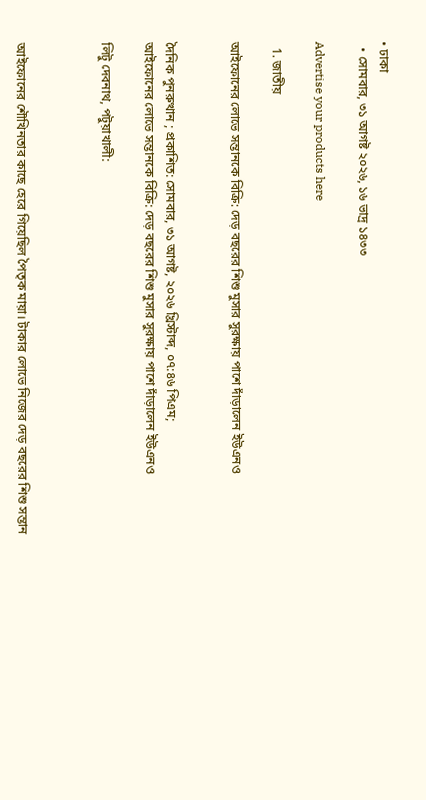• ঢাকা
  • সোমবার, ৩১ আগষ্ট ২০২৬, ১৬ ভাদ্র ১৪৩৩

Advertise your products here

  1. জাতীয়

আইফোনের লোভে সন্তানকে বিক্রি: দেড় বছরের শিশু মুসার সুরক্ষায় পাশে দাঁড়ালেন ইউএনও


দৈনিক পুনরুত্থান ; প্রকাশিত: সোমবার, ৩১ আগষ্ট, ২০২৬ খ্রিস্টাব্দ, ০৭:৪৬ পিএম;
আইফোনের লোভে সন্তানকে বিক্রি: দেড় বছরের শিশু মুসার সুরক্ষায় পাশে দাঁড়ালেন ইউএনও

লিটু দেবনাথ, পটুয়াখালী:



আইফোনের শৌখিনতার কাছে হেরে গিয়েছিল পৈতৃক মায়া। টাকার লোভে নিজের দেড় বছরের শিশু সন্তান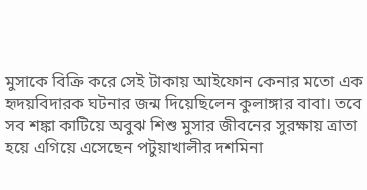মুসাকে বিক্রি করে সেই টাকায় আইফোন কেনার মতো এক হৃদয়বিদারক ঘটনার জন্ম দিয়েছিলেন কুলাঙ্গার বাবা। তবে সব শঙ্কা কাটিয়ে অবুঝ শিশু মুসার জীবনের সুরক্ষায় ত্রাতা হয়ে এগিয়ে এসেছেন পটুয়াখালীর দশমিনা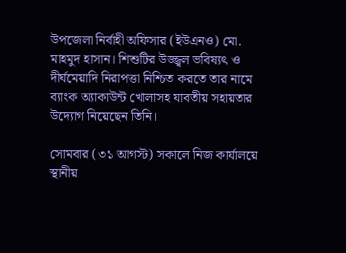উপজেলা নির্বাহী অফিসার (ইউএনও) মো. মাহমুদ হাসান। শিশুটির উজ্জ্বল ভবিষ্যৎ ও দীর্ঘমেয়াদি নিরাপত্তা নিশ্চিত করতে তার নামে ব্যাংক অ্যাকাউন্ট খোলাসহ যাবতীয় সহায়তার উদ্যোগ নিয়েছেন তিনি।

সোমবার (৩১ আগস্ট) সকালে নিজ কার্যালয়ে স্থানীয়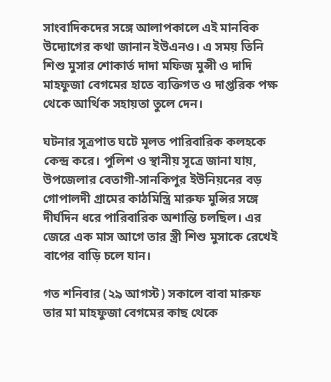সাংবাদিকদের সঙ্গে আলাপকালে এই মানবিক উদ্যোগের কথা জানান ইউএনও। এ সময় তিনি শিশু মুসার শোকার্ত দাদা মফিজ মুন্সী ও দাদি মাহফুজা বেগমের হাতে ব্যক্তিগত ও দাপ্তরিক পক্ষ থেকে আর্থিক সহায়তা তুলে দেন।

ঘটনার সূত্রপাত ঘটে মূলত পারিবারিক কলহকে কেন্দ্র করে। পুলিশ ও স্থানীয় সূত্রে জানা যায়, উপজেলার বেতাগী-সানকিপুর ইউনিয়নের বড় গোপালদী গ্রামের কাঠমিস্ত্রি মারুফ মুন্সির সঙ্গে দীর্ঘদিন ধরে পারিবারিক অশান্তি চলছিল। এর জেরে এক মাস আগে তার স্ত্রী শিশু মুসাকে রেখেই বাপের বাড়ি চলে যান।

গত শনিবার (২৯ আগস্ট) সকালে বাবা মারুফ তার মা মাহফুজা বেগমের কাছ থেকে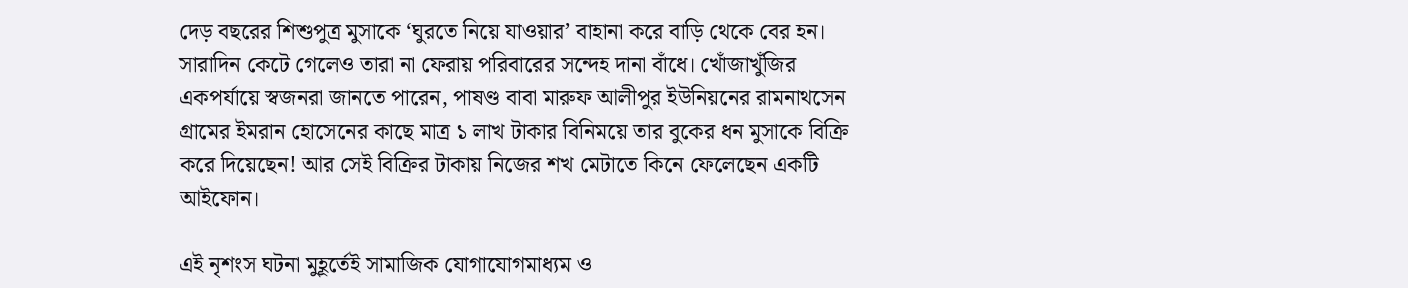দেড় বছরের শিশুপুত্র মুসাকে ‘ঘুরতে নিয়ে যাওয়ার’ বাহানা করে বাড়ি থেকে বের হন। সারাদিন কেটে গেলেও তারা না ফেরায় পরিবারের সন্দেহ দানা বাঁধে। খোঁজাখুঁজির একপর্যায়ে স্বজনরা জানতে পারেন, পাষণ্ড বাবা মারুফ আলীপুর ইউনিয়নের রামনাথসেন গ্রামের ইমরান হোসেনের কাছে মাত্র ১ লাখ টাকার বিনিময়ে তার বুকের ধন মুসাকে বিক্রি করে দিয়েছেন! আর সেই বিক্রির টাকায় নিজের শখ মেটাতে কিনে ফেলেছেন একটি আইফোন।

এই নৃশংস ঘটনা মুহূর্তেই সামাজিক যোগাযোগমাধ্যম ও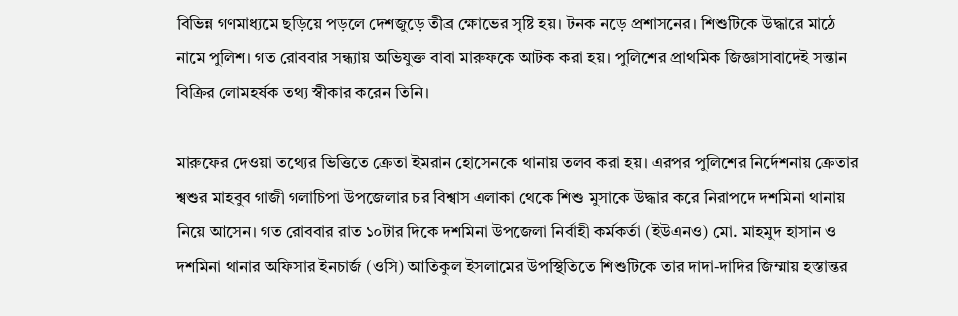বিভিন্ন গণমাধ্যমে ছড়িয়ে পড়লে দেশজুড়ে তীব্র ক্ষোভের সৃষ্টি হয়। টনক নড়ে প্রশাসনের। শিশুটিকে উদ্ধারে মাঠে নামে পুলিশ। গত রোববার সন্ধ্যায় অভিযুক্ত বাবা মারুফকে আটক করা হয়। পুলিশের প্রাথমিক জিজ্ঞাসাবাদেই সন্তান বিক্রির লোমহর্ষক তথ্য স্বীকার করেন তিনি।

মারুফের দেওয়া তথ্যের ভিত্তিতে ক্রেতা ইমরান হোসেনকে থানায় তলব করা হয়। এরপর পুলিশের নির্দেশনায় ক্রেতার শ্বশুর মাহবুব গাজী গলাচিপা উপজেলার চর বিশ্বাস এলাকা থেকে শিশু মুসাকে উদ্ধার করে নিরাপদে দশমিনা থানায় নিয়ে আসেন। গত রোববার রাত ১০টার দিকে দশমিনা উপজেলা নির্বাহী কর্মকর্তা (ইউএনও) মো. মাহমুদ হাসান ও দশমিনা থানার অফিসার ইনচার্জ (ওসি) আতিকুল ইসলামের উপস্থিতিতে শিশুটিকে তার দাদা-দাদির জিম্মায় হস্তান্তর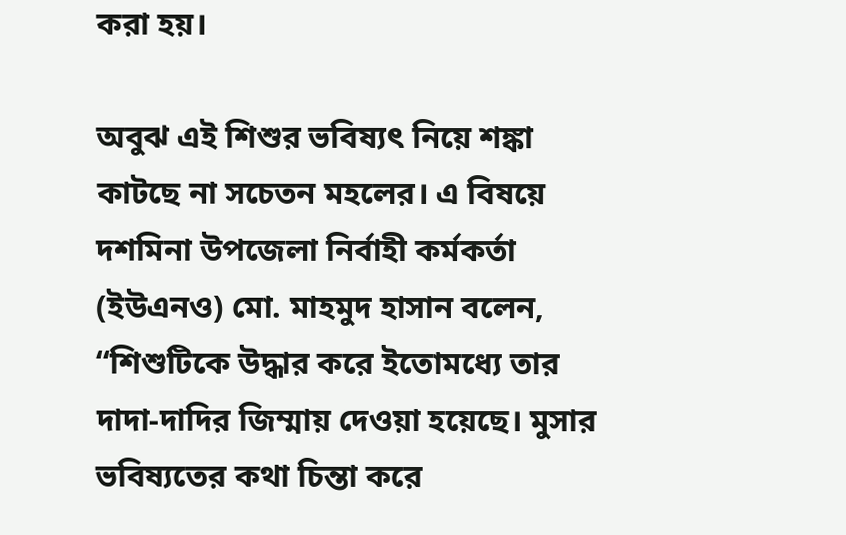করা হয়।

অবুঝ এই শিশুর ভবিষ্যৎ নিয়ে শঙ্কা কাটছে না সচেতন মহলের। এ বিষয়ে দশমিনা উপজেলা নির্বাহী কর্মকর্তা (ইউএনও) মো. মাহমুদ হাসান বলেন, “শিশুটিকে উদ্ধার করে ইতোমধ্যে তার দাদা-দাদির জিম্মায় দেওয়া হয়েছে। মুসার ভবিষ্যতের কথা চিন্তা করে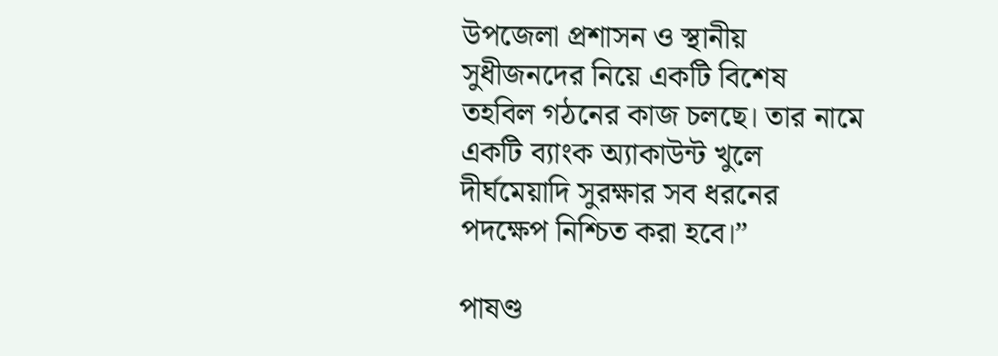উপজেলা প্রশাসন ও স্থানীয় সুধীজনদের নিয়ে একটি বিশেষ তহবিল গঠনের কাজ চলছে। তার নামে একটি ব্যাংক অ্যাকাউন্ট খুলে দীর্ঘমেয়াদি সুরক্ষার সব ধরনের পদক্ষেপ নিশ্চিত করা হবে।”

পাষণ্ড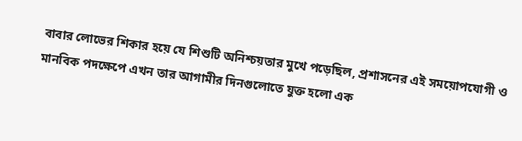বাবার লোভের শিকার হয়ে যে শিশুটি অনিশ্চয়তার মুখে পড়েছিল, প্রশাসনের এই সময়োপযোগী ও মানবিক পদক্ষেপে এখন তার আগামীর দিনগুলোতে যুক্ত হলো এক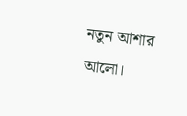নতুন আশার আলো।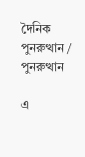দৈনিক পুনরুত্থান / পুনরুত্থান

এ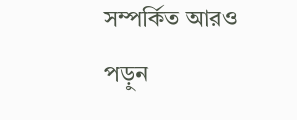সম্পর্কিত আরও পড়ুন